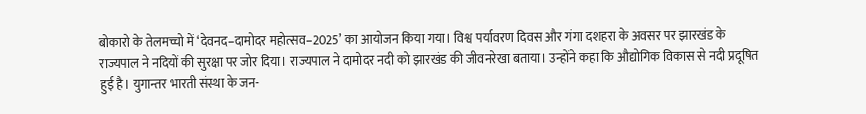बोकारो के तेलमच्चो में ‘देवनद–दामोदर महोत्सव–2025’ का आयोजन किया गया। विश्व पर्यावरण दिवस और गंगा दशहरा के अवसर पर झारखंड के राज्यपाल ने नदियों की सुरक्षा पर जोर दिया। राज्यपाल ने दामोदर नदी को झारखंड की जीवनरेखा बताया। उन्होंने कहा कि औद्योगिक विकास से नदी प्रदूषित हुई है। युगान्तर भारती संस्था के जन-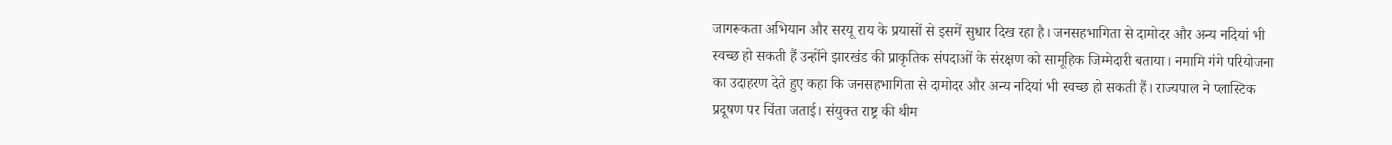जागरूकता अभियान और सरयू राय के प्रयासों से इसमें सुधार दिख रहा है। जनसहभागिता से दामोदर और अन्य नदियां भी स्वच्छ हो सकती हैं उन्होंने झारखंड की प्राकृतिक संपदाओं के संरक्षण को सामूहिक जिम्मेदारी बताया। नमामि गंगे परियोजना का उदाहरण देते हुए कहा कि जनसहभागिता से दामोदर और अन्य नदियां भी स्वच्छ हो सकती हैं। राज्यपाल ने प्लास्टिक प्रदूषण पर चिंता जताई। संयुक्त राष्ट्र की थीम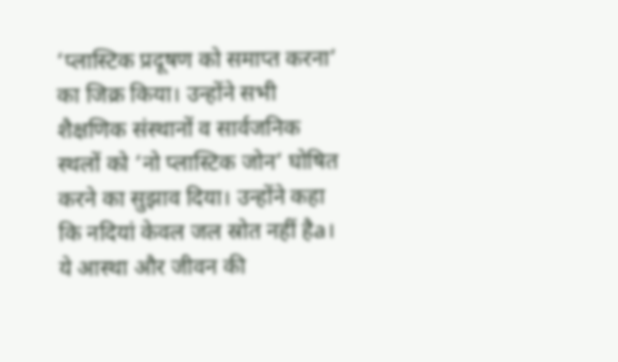‘प्लास्टिक प्रदूषण को समाप्त करना’ का जिक्र किया। उन्होंने सभी शैक्षणिक संस्थानों व सार्वजनिक स्थलों को ‘नो प्लास्टिक जोन’ घोषित करने का सुझाव दिया। उन्होंने कहा कि नदियां केवल जल स्रोत नहीं हैa। ये आस्था और जीवन की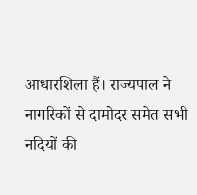आधारशिला हैं। राज्यपाल ने नागरिकों से दामोदर समेत सभी नदियों की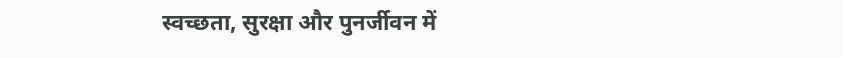स्वच्छता, सुरक्षा और पुनर्जीवन में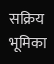सक्रिय भूमिका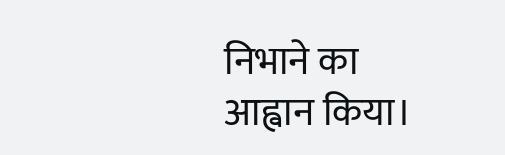निभाने का आह्वान किया।